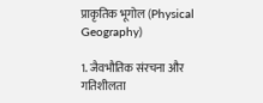प्राकृतिक भूगोल (Physical Geography)

1. जैवभौतिक संरचना और गतिशीलता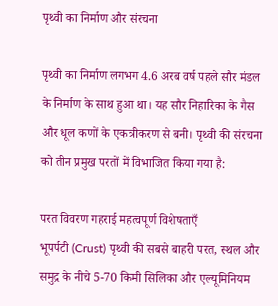पृथ्वी का निर्माण और संरचना

पृथ्वी का निर्माण लगभग 4.6 अरब वर्ष पहले सौर मंडल के निर्माण के साथ हुआ था। यह सौर निहारिका के गैस और धूल कणों के एकत्रीकरण से बनी। पृथ्वी की संरचना को तीन प्रमुख परतों में विभाजित किया गया है:

परत विवरण गहराई महत्वपूर्ण विशेषताएँ
भूपर्पटी (Crust) पृथ्वी की सबसे बाहरी परत, स्थल और समुद्र के नीचे 5-70 किमी सिलिका और एल्यूमिनियम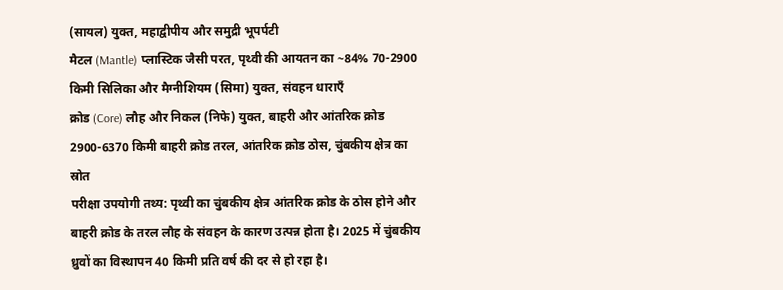(सायल) युक्त, महाद्वीपीय और समुद्री भूपर्पटी
मैटल (Mantle) प्लास्टिक जैसी परत, पृथ्वी की आयतन का ~84% 70-2900 किमी सिलिका और मैग्नीशियम (सिमा) युक्त, संवहन धाराएँ
क्रोड (Core) लौह और निकल (निफे) युक्त, बाहरी और आंतरिक क्रोड 2900-6370 किमी बाहरी क्रोड तरल, आंतरिक क्रोड ठोस, चुंबकीय क्षेत्र का स्रोत
परीक्षा उपयोगी तथ्य: पृथ्वी का चुंबकीय क्षेत्र आंतरिक क्रोड के ठोस होने और बाहरी क्रोड के तरल लौह के संवहन के कारण उत्पन्न होता है। 2025 में चुंबकीय ध्रुवों का विस्थापन 40 किमी प्रति वर्ष की दर से हो रहा है।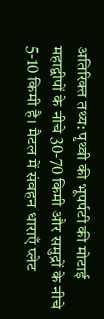अतिरिक्त तथ्य: पृथ्वी की भूपर्पटी की मोटाई महाद्वीपों के नीचे 30-70 किमी और समुद्रों के नीचे 5-10 किमी है। मैटल में संवहन धाराएँ प्लेट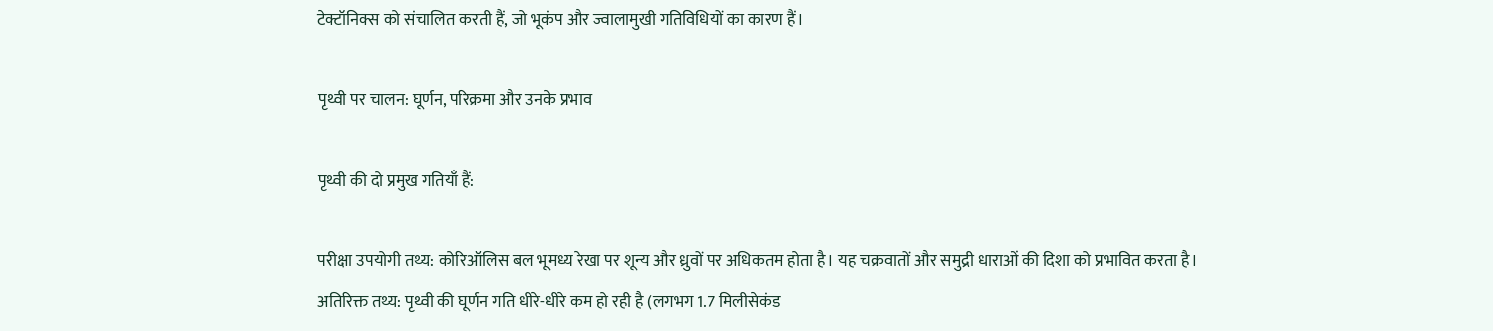टेक्टॉनिक्स को संचालित करती हैं, जो भूकंप और ज्वालामुखी गतिविधियों का कारण हैं।

पृथ्वी पर चालन: घूर्णन, परिक्रमा और उनके प्रभाव

पृथ्वी की दो प्रमुख गतियाँ हैं:

परीक्षा उपयोगी तथ्य: कोरिऑलिस बल भूमध्य रेखा पर शून्य और ध्रुवों पर अधिकतम होता है। यह चक्रवातों और समुद्री धाराओं की दिशा को प्रभावित करता है।
अतिरिक्त तथ्य: पृथ्वी की घूर्णन गति धीरे-धीरे कम हो रही है (लगभग 1.7 मिलीसेकंड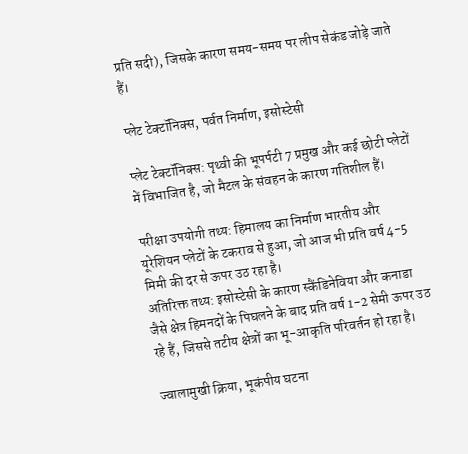प्रति सदी), जिसके कारण समय-समय पर लीप सेकंड जोड़े जाते हैं।

प्लेट टेक्टॉनिक्स, पर्वत निर्माण, इसोस्टेसी

प्लेट टेक्टॉनिक्स: पृथ्वी की भूपर्पटी 7 प्रमुख और कई छोटी प्लेटों में विभाजित है, जो मैटल के संवहन के कारण गतिशील हैं।

परीक्षा उपयोगी तथ्य: हिमालय का निर्माण भारतीय और यूरेशियन प्लेटों के टकराव से हुआ, जो आज भी प्रति वर्ष 4-5 मिमी की दर से ऊपर उठ रहा है।
अतिरिक्त तथ्य: इसोस्टेसी के कारण स्कैंडिनेविया और कनाडा जैसे क्षेत्र हिमनदों के पिघलने के बाद प्रति वर्ष 1-2 सेमी ऊपर उठ रहे हैं, जिससे तटीय क्षेत्रों का भू-आकृति परिवर्तन हो रहा है।

ज्वालामुखी क्रिया, भूकंपीय घटना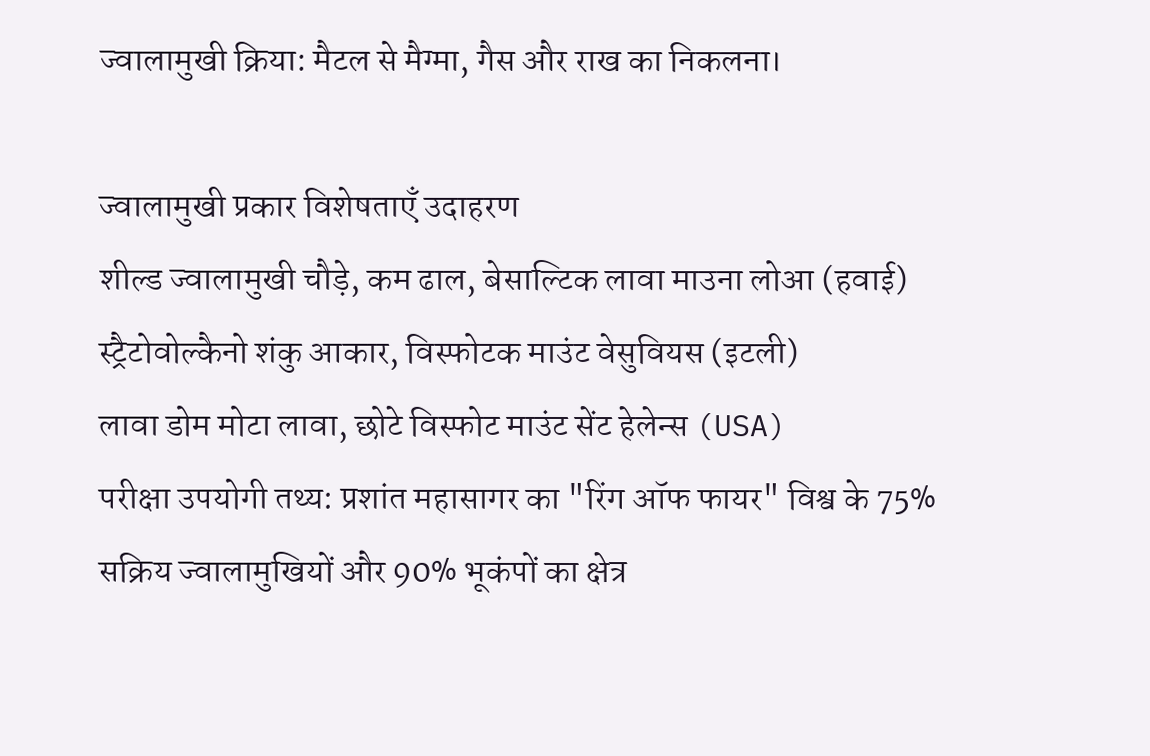ज्वालामुखी क्रिया: मैटल से मैग्मा, गैस और राख का निकलना।

ज्वालामुखी प्रकार विशेषताएँ उदाहरण
शील्ड ज्वालामुखी चौड़े, कम ढाल, बेसाल्टिक लावा माउना लोआ (हवाई)
स्ट्रैटोवोल्कैनो शंकु आकार, विस्फोटक माउंट वेसुवियस (इटली)
लावा डोम मोटा लावा, छोटे विस्फोट माउंट सेंट हेलेन्स (USA)
परीक्षा उपयोगी तथ्य: प्रशांत महासागर का "रिंग ऑफ फायर" विश्व के 75% सक्रिय ज्वालामुखियों और 90% भूकंपों का क्षेत्र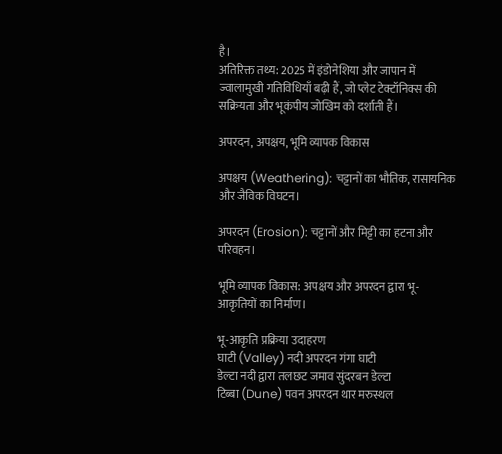है।
अतिरिक्त तथ्य: 2025 में इंडोनेशिया और जापान में ज्वालामुखी गतिविधियाँ बढ़ी हैं, जो प्लेट टेक्टॉनिक्स की सक्रियता और भूकंपीय जोखिम को दर्शाती हैं।

अपरदन, अपक्षय, भूमि व्यापक विकास

अपक्षय (Weathering): चट्टानों का भौतिक, रासायनिक और जैविक विघटन।

अपरदन (Erosion): चट्टानों और मिट्टी का हटना और परिवहन।

भूमि व्यापक विकास: अपक्षय और अपरदन द्वारा भू-आकृतियों का निर्माण।

भू-आकृति प्रक्रिया उदाहरण
घाटी (Valley) नदी अपरदन गंगा घाटी
डेल्टा नदी द्वारा तलछट जमाव सुंदरबन डेल्टा
टिब्बा (Dune) पवन अपरदन थार मरुस्थल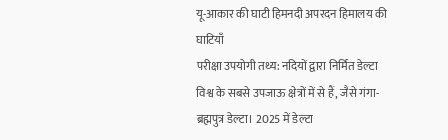यू-आकार की घाटी हिमनदी अपरदन हिमालय की घाटियाँ
परीक्षा उपयोगी तथ्य: नदियों द्वारा निर्मित डेल्टा विश्व के सबसे उपजाऊ क्षेत्रों में से हैं, जैसे गंगा-ब्रह्मपुत्र डेल्टा। 2025 में डेल्टा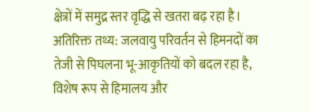क्षेत्रों में समुद्र स्तर वृद्धि से खतरा बढ़ रहा है।
अतिरिक्त तथ्य: जलवायु परिवर्तन से हिमनदों का तेजी से पिघलना भू-आकृतियों को बदल रहा है, विशेष रूप से हिमालय और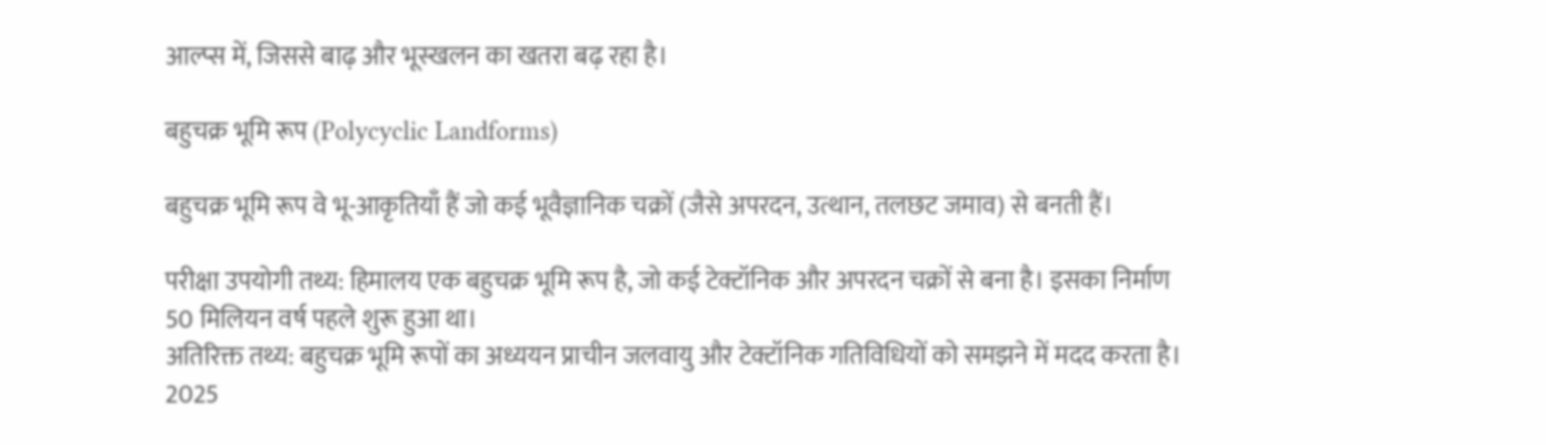आल्प्स में, जिससे बाढ़ और भूस्खलन का खतरा बढ़ रहा है।

बहुचक्र भूमि रूप (Polycyclic Landforms)

बहुचक्र भूमि रूप वे भू-आकृतियाँ हैं जो कई भूवैज्ञानिक चक्रों (जैसे अपरदन, उत्थान, तलछट जमाव) से बनती हैं।

परीक्षा उपयोगी तथ्य: हिमालय एक बहुचक्र भूमि रूप है, जो कई टेक्टॉनिक और अपरदन चक्रों से बना है। इसका निर्माण 50 मिलियन वर्ष पहले शुरू हुआ था।
अतिरिक्त तथ्य: बहुचक्र भूमि रूपों का अध्ययन प्राचीन जलवायु और टेक्टॉनिक गतिविधियों को समझने में मदद करता है। 2025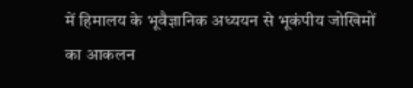में हिमालय के भूवैज्ञानिक अध्ययन से भूकंपीय जोखिमों का आकलन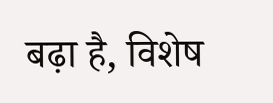बढ़ा है, विशेष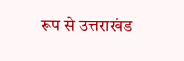रूप से उत्तराखंड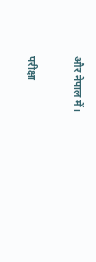और नेपाल में।

परीक्षा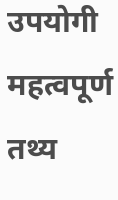उपयोगी महत्वपूर्ण तथ्य